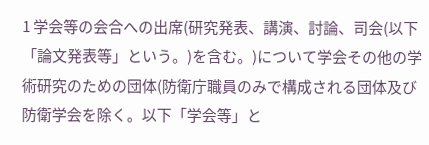1 学会等の会合への出席(研究発表、講演、討論、司会(以下「論文発表等」という。)を含む。)について学会その他の学術研究のための団体(防衛庁職員のみで構成される団体及び防衛学会を除く。以下「学会等」と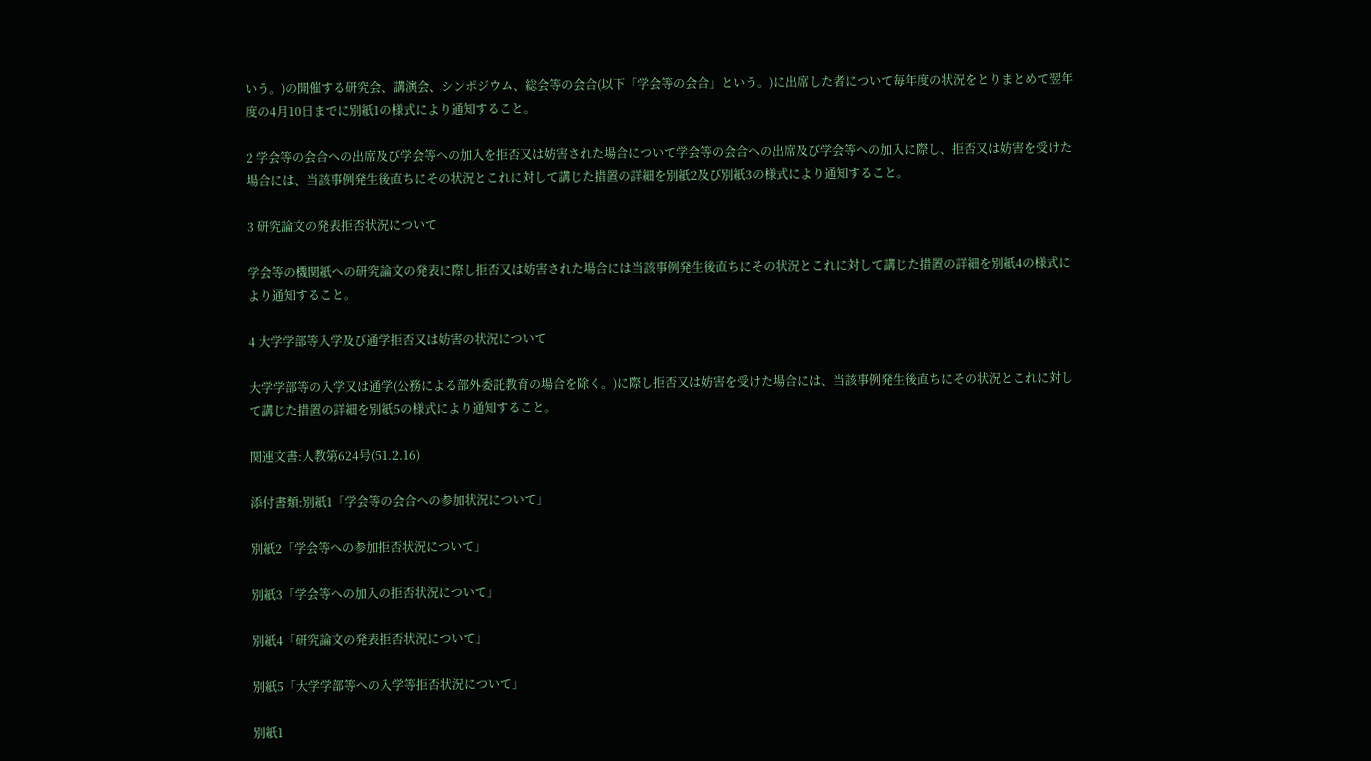いう。)の開催する研究会、講演会、シンポジウム、総会等の会合(以下「学会等の会合」という。)に出席した者について毎年度の状況をとりまとめて翌年度の4月10日までに別紙1の様式により通知すること。

2 学会等の会合への出席及び学会等への加入を拒否又は妨害された場合について学会等の会合への出席及び学会等への加入に際し、拒否又は妨害を受けた場合には、当該事例発生後直ちにその状況とこれに対して講じた措置の詳細を別紙2及び別紙3の様式により通知すること。

3 研究論文の発表拒否状況について

学会等の機関紙への研究論文の発表に際し拒否又は妨害された場合には当該事例発生後直ちにその状況とこれに対して講じた措置の詳細を別紙4の様式により通知すること。

4 大学学部等入学及び通学拒否又は妨害の状況について

大学学部等の入学又は通学(公務による部外委託教育の場合を除く。)に際し拒否又は妨害を受けた場合には、当該事例発生後直ちにその状況とこれに対して講じた措置の詳細を別紙5の様式により通知すること。

関連文書:人教第624号(51.2.16)

添付書類:別紙1「学会等の会合への参加状況について」

別紙2「学会等への参加拒否状況について」

別紙3「学会等への加入の拒否状況について」

別紙4「研究論文の発表拒否状況について」

別紙5「大学学部等への入学等拒否状況について」

別紙1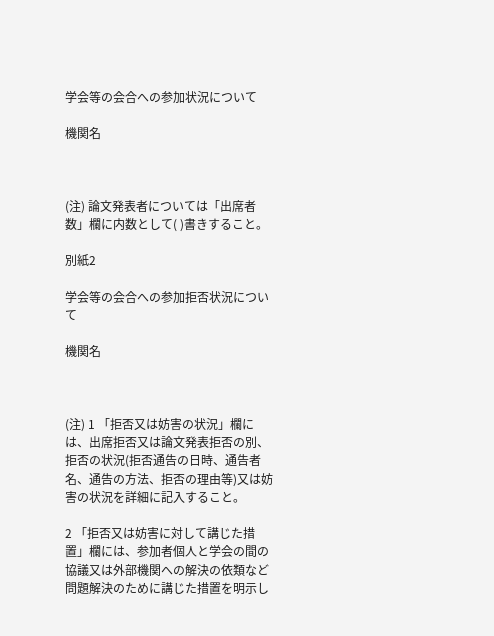学会等の会合への参加状況について

機関名



(注) 論文発表者については「出席者数」欄に内数として( )書きすること。

別紙2

学会等の会合への参加拒否状況について

機関名



(注) 1 「拒否又は妨害の状況」欄には、出席拒否又は論文発表拒否の別、拒否の状況(拒否通告の日時、通告者名、通告の方法、拒否の理由等)又は妨害の状況を詳細に記入すること。

2 「拒否又は妨害に対して講じた措置」欄には、参加者個人と学会の間の協議又は外部機関への解決の依類など問題解決のために講じた措置を明示し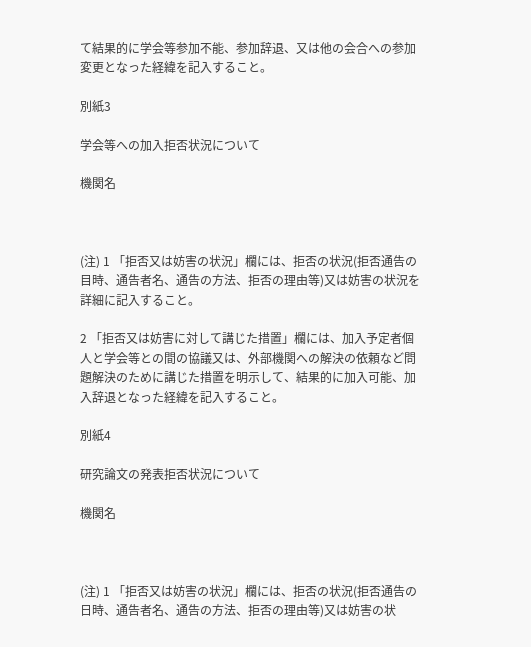て結果的に学会等参加不能、参加辞退、又は他の会合への参加変更となった経緯を記入すること。

別紙3

学会等への加入拒否状況について

機関名



(注) 1 「拒否又は妨害の状況」欄には、拒否の状況(拒否通告の目時、通告者名、通告の方法、拒否の理由等)又は妨害の状況を詳細に記入すること。

2 「拒否又は妨害に対して講じた措置」欄には、加入予定者個人と学会等との間の協議又は、外部機関への解決の依頼など問題解決のために講じた措置を明示して、結果的に加入可能、加入辞退となった経緯を記入すること。

別紙4

研究論文の発表拒否状況について

機関名



(注) 1 「拒否又は妨害の状況」欄には、拒否の状況(拒否通告の日時、通告者名、通告の方法、拒否の理由等)又は妨害の状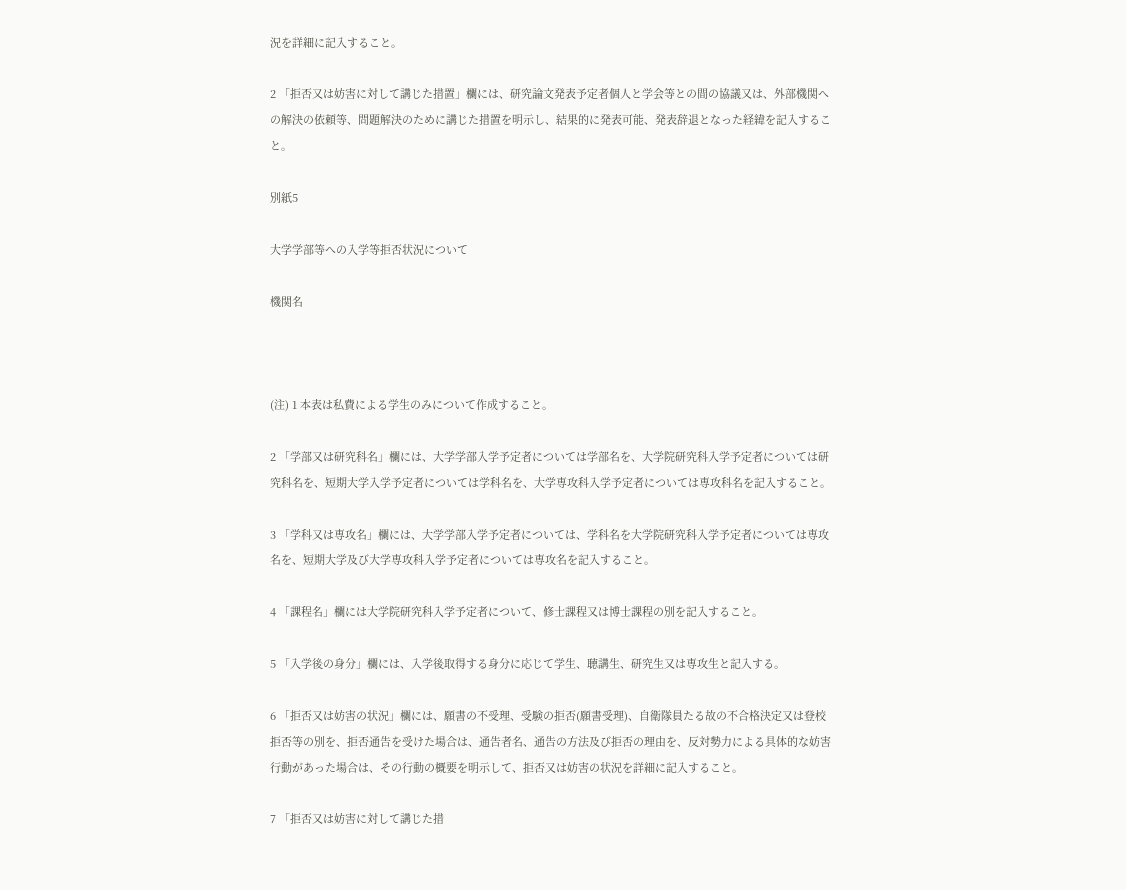況を詳細に記入すること。

2 「拒否又は妨害に対して講じた措置」欄には、研究論文発表予定者個人と学会等との間の協議又は、外部機関への解決の依頼等、問題解決のために講じた措置を明示し、結果的に発表可能、発表辞退となった経緯を記入すること。

別紙5

大学学部等への入学等拒否状況について

機関名



(注) 1 本表は私費による学生のみについて作成すること。

2 「学部又は研究科名」欄には、大学学部入学予定者については学部名を、大学院研究科入学予定者については研究科名を、短期大学入学予定者については学科名を、大学専攻科入学予定者については専攻科名を記入すること。

3 「学科又は専攻名」欄には、大学学部入学予定者については、学科名を大学院研究科入学予定者については専攻名を、短期大学及び大学専攻科入学予定者については専攻名を記入すること。

4 「課程名」欄には大学院研究科入学予定者について、修士課程又は博士課程の別を記入すること。

5 「入学後の身分」欄には、入学後取得する身分に応じて学生、聴講生、研究生又は専攻生と記入する。

6 「拒否又は妨害の状況」欄には、願書の不受理、受験の拒否(願書受理)、自衛隊員たる故の不合格決定又は登校拒否等の別を、拒否通告を受けた場合は、通告者名、通告の方法及び拒否の理由を、反対勢力による具体的な妨害行動があった場合は、その行動の概要を明示して、拒否又は妨害の状況を詳細に記入すること。

7 「拒否又は妨害に対して講じた措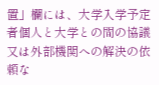置」欄には、大学入学予定者個人と大学との間の協議又は外部機関への解決の依頼な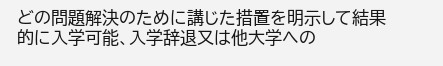どの問題解決のために講じた措置を明示して結果的に入学可能、入学辞退又は他大学への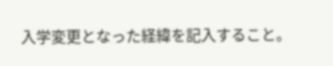入学変更となった経緯を記入すること。